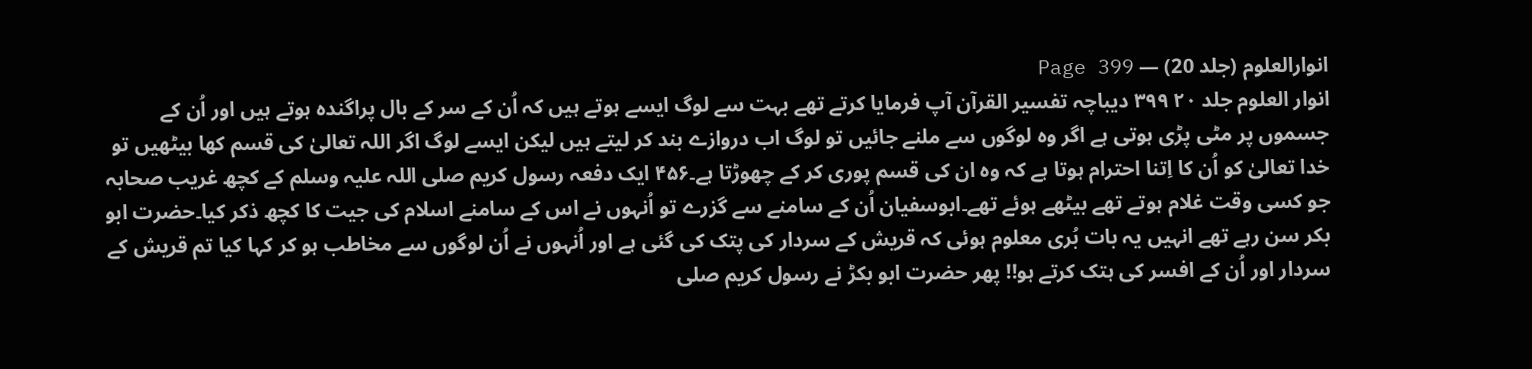انوارالعلوم (جلد 20) — Page 399
انوار العلوم جلد ۲۰ ۳۹۹ دیباچہ تفسیر القرآن آپ فرمایا کرتے تھے بہت سے لوگ ایسے ہوتے ہیں کہ اُن کے سر کے بال پراگندہ ہوتے ہیں اور اُن کے جسموں پر مٹی پڑی ہوتی ہے اگر وہ لوگوں سے ملنے جائیں تو لوگ اب دروازے بند کر لیتے ہیں لیکن ایسے لوگ اگر اللہ تعالیٰ کی قسم کھا بیٹھیں تو خدا تعالیٰ کو اُن کا اِتنا احترام ہوتا ہے کہ وہ ان کی قسم پوری کر کے چھوڑتا ہے۔۴۵۶ ایک دفعہ رسول کریم صلی اللہ علیہ وسلم کے کچھ غریب صحابہ جو کسی وقت غلام ہوتے تھے بیٹھے ہوئے تھے۔ابوسفیان اُن کے سامنے سے گزرے تو اُنہوں نے اس کے سامنے اسلام کی جیت کا کچھ ذکر کیا۔حضرت ابو بکر سن رہے تھے انہیں یہ بات بُری معلوم ہوئی کہ قریش کے سردار کی پتک کی گئی ہے اور اُنہوں نے اُن لوگوں سے مخاطب ہو کر کہا کیا تم قریش کے سردار اور اُن کے افسر کی ہتک کرتے ہو!! پھر حضرت ابو بکڑ نے رسول کریم صلی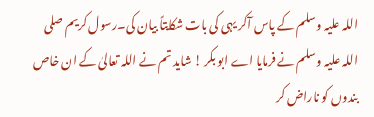اللہ علیہ وسلم کے پاس آکر یہی کی بات شکایتاً بیان کی۔رسول کریم صلی اللہ علیہ وسلم نے فرمایا اے ابو بکر ! شاید تم نے اللہ تعالیٰ کے ان خاص بندوں کو ناراض کر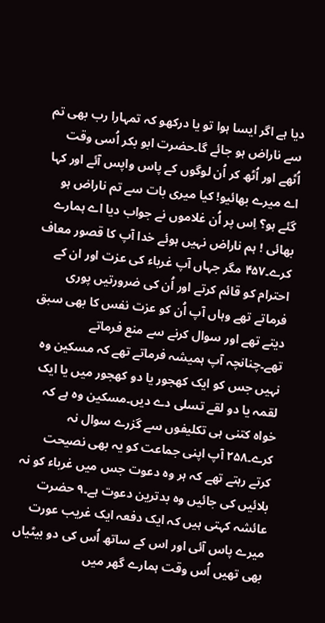دیا ہے اگر ایسا ہوا تو یا درکھو کہ تمہارا رب بھی تم سے ناراض ہو جائے گا۔حضرت ابو بکر اُسی وقت اُٹھے اور اُٹھ کر اُن لوگوں کے پاس واپس آئے اور کہا اے میرے بھائیو! کیا میری بات سے تم ناراض ہو گئے ہو؟ اِس پر اُن غلاموں نے جواب دیا اے ہمارے بھائی ! ہم ناراض نہیں ہوئے خدا آپ کا قصور معاف کرے۔۴۵۷ مگر جہاں آپ غرباء کی عزت اور ان کے احترام کو قائم کرتے اور اُن کی ضرورتیں پوری فرماتے تھے وہاں آپ اُن کو عزت نفس کا بھی سبق دیتے تھے اور سوال کرنے سے منع فرماتے تھے۔چنانچہ آپ ہمیشہ فرماتے تھے کہ مسکین وہ نہیں جس کو ایک کھجور یا دو کھجور میں یا ایک لقمہ یا دو لقے تسلی دے دیں۔مسکین وہ ہے کہ خواہ کتنی ہی تکلیفوں سے گزرے سوال نہ کرے۔۲۵۸ آپ اپنی جماعت کو یہ بھی نصیحت کرتے رہتے تھے کہ ہر وہ دعوت جس میں غرباء کو نہ بلائیں کی جائیں وہ بدترین دعوت ہے۔۹ حضرت عائشہ کہتی ہیں کہ ایک دفعہ ایک غریب عورت میرے پاس آئی اور اس کے ساتھ اُس کی دو بیٹیاں بھی تھیں اُس وقت ہمارے گھر میں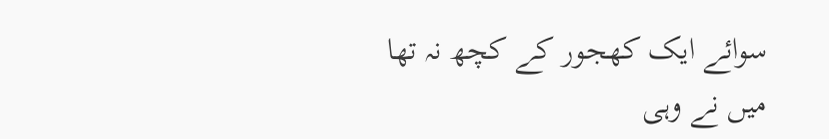سوائے ایک کھجور کے کچھ نہ تھا میں نے وہی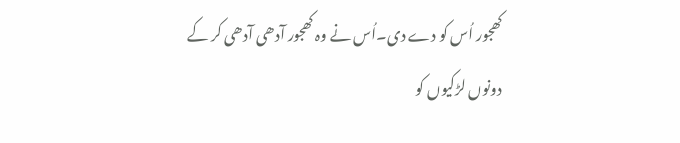کھجور اُس کو دے دی۔اُس نے وہ کھجور آدھی آدھی کر کے دونوں لڑکیوں کو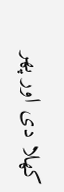کھلا دی اور پھر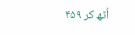اُٹھ کر ۴۵۹